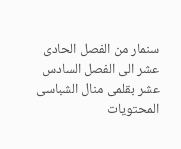سنمار من الفصل الحادى عشر الى الفصل السادس عشر بقلمى منال الشباسى
المحتويات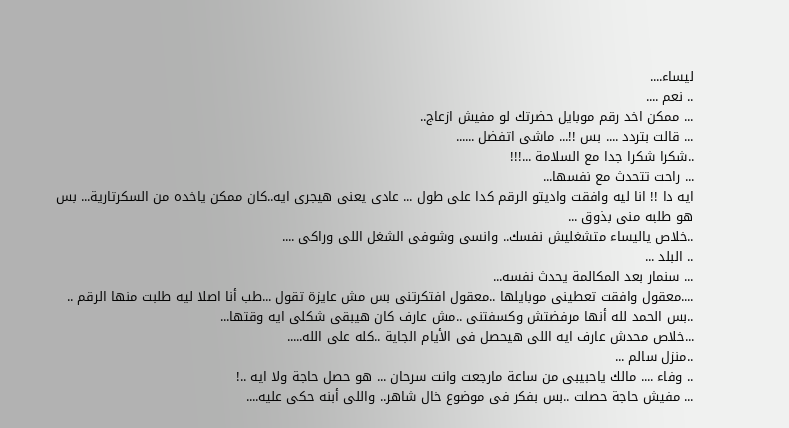ليساء....
.. نعم ....
... ممكن اخد رقم موبايل حضرتك لو مفيش ازعاج..
... قالت بتردد .... بس !!... ماشى اتفضل ......
..شكرا شكرا جدا مع السلامة ...!!!
... راحت تتحدث مع نفسها...
ايه دا !! انا ليه وافقت واديتو الرقم كدا على طول ... عادى يعنى هيجرى ايه..كان ممكن ياخده من السكرتارية... بس هو طلبه منى بذوق ...
..خلاص ياليساء متشغليش نفسك.. وانسى وشوفى الشغل اللى وراكى ....
.. البلد ...
... سنمار بعد المكالمة يحدث نفسه...
....معقول وافقت تعطينى موبايلها ..معقول افتكرتنى بس مش عايزة تقول ...طب أنا اصلا ليه طلبت منها الرقم ..
..بس الحمد لله أنها مرفضتش وكسفتنى ..مش عارف كان هيبقى شكلى ايه وقتها...
...خلاص محدش عارف ايه اللى هيحصل فى الأيام الجاية ..كله على الله.....
..منزل سالم ...
.. وفاء .... مالك ياحبيبى من ساعة مارجعت وانت سرحان ... هو حصل حاجة ولا ايه ..!
... مفيش حاجة حصلت ..بس بفكر فى موضوع خال شاهر.. واللى أبنه حكى عليه....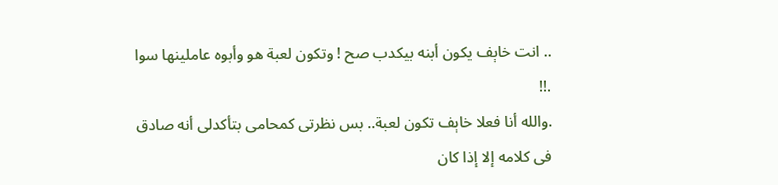.. انت خاېف يكون أبنه بيكدب صح ! وتكون لعبة هو وأبوه عاملينها سوا .!!
.والله أنا فعلا خاېف تكون لعبة.. بس نظرتى كمحامى بتأكدلى أنه صادق فى كلامه إلا إذا كان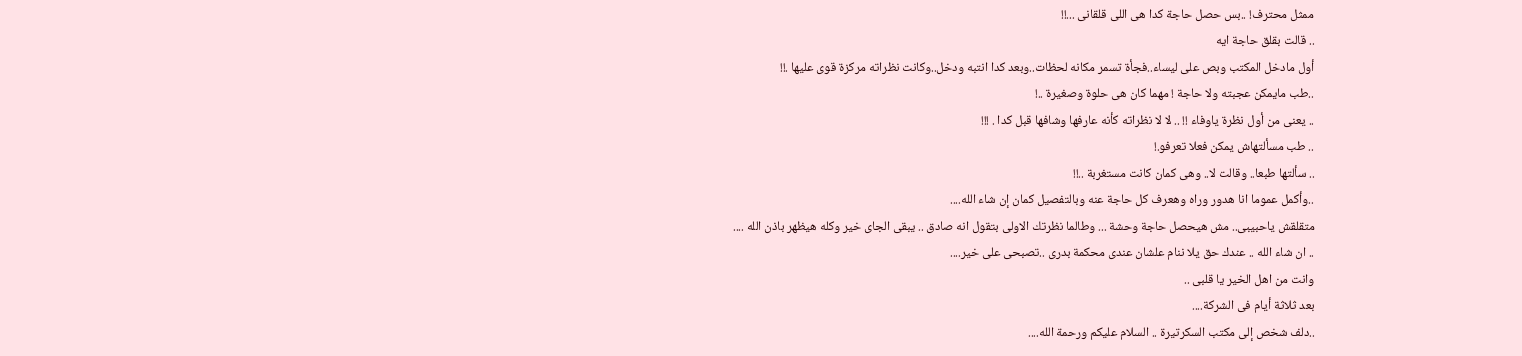ممثل محترف! ..بس حصل حاجة كدا هى اللى قلقانى ...!!
.. قالت بقلق حاجة ايه
أول مادخل المكتب وبص على ليساء..فجأة تسمر مكانه لحظات..وبعد كدا انتبه ودخل..وكانت نظراته مركزة قوى عليها .!!
..طب مايمكن عجبته ولا حاجة ! مهما كان هى حلوة وصغيرة ..!
.. يعنى من أول نظرة ياوفاء !! .. لا لا نظراته كأنه عارفها وشافها قبل كدا . !!!
.. طب مسألتهاش يمكن فعلا تعرفو.!
.. سألتها طبعا.. وقالت لا.. وهى كمان كانت مستغربة ..!!
..وأكمل عموما انا هدور وراه وهعرف كل حاجة عنه وبالتفصيل كمان إن شاء الله....
متقلقش ياحبيبى.. مش هيحصل حاجة وحشة ... وطالما نظرتك الاولى بتقول انه صادق .. يبقى الجاى خير وكله هيظهر باذن الله ....
.. ان شاء الله .. عندك حق يلا ننام علشان عندى محكمة بدرى ..تصبحى على خير....
وانت من اهل الخير يا قلبى ..
بعد ثلاثة أيام فى الشركة....
..دلف شخص إلى مكتب السكرتيرة .. السلام عليكم ورحمة الله....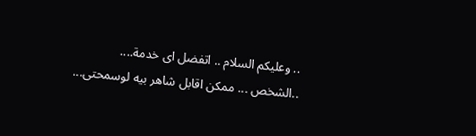.. وعليكم السلام .. اتفضل اى خدمة....
..الشخص ... ممكن اقابل شاهر بيه لوسمحتى...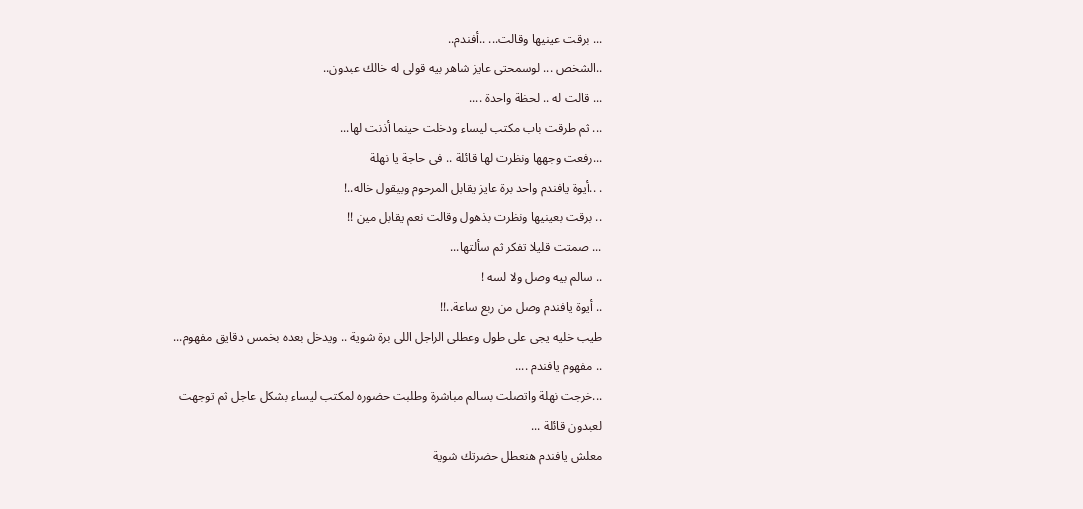... برقت عينيها وقالت... ..أفندم..
..الشخص ... لوسمحتى عايز شاهر بيه قولى له خالك عبدون..
... قالت له .. لحظة واحدة ....
... ثم طرقت باب مكتب ليساء ودخلت حينما أذنت لها...
...رفعت وجهها ونظرت لها قائلة .. فى حاجة يا نهلة
. ..أيوة يافندم واحد برة عايز يقابل المرحوم وبيقول خاله..!
.. برقت بعينيها ونظرت بذهول وقالت نعم يقابل مين !!
... صمتت قليلا تفكر ثم سألتها...
.. سالم بيه وصل ولا لسه !
.. أيوة يافندم وصل من ربع ساعة..!!
طيب خليه يجى على طول وعطلى الراجل اللى برة شوية .. ويدخل بعده بخمس دقايق مفهوم...
.. مفهوم يافندم ....
...خرجت نهلة واتصلت بسالم مباشرة وطلبت حضوره لمكتب ليساء بشكل عاجل ثم توجهت لعبدون قائلة ...
معلش يافندم هنعطل حضرتك شوية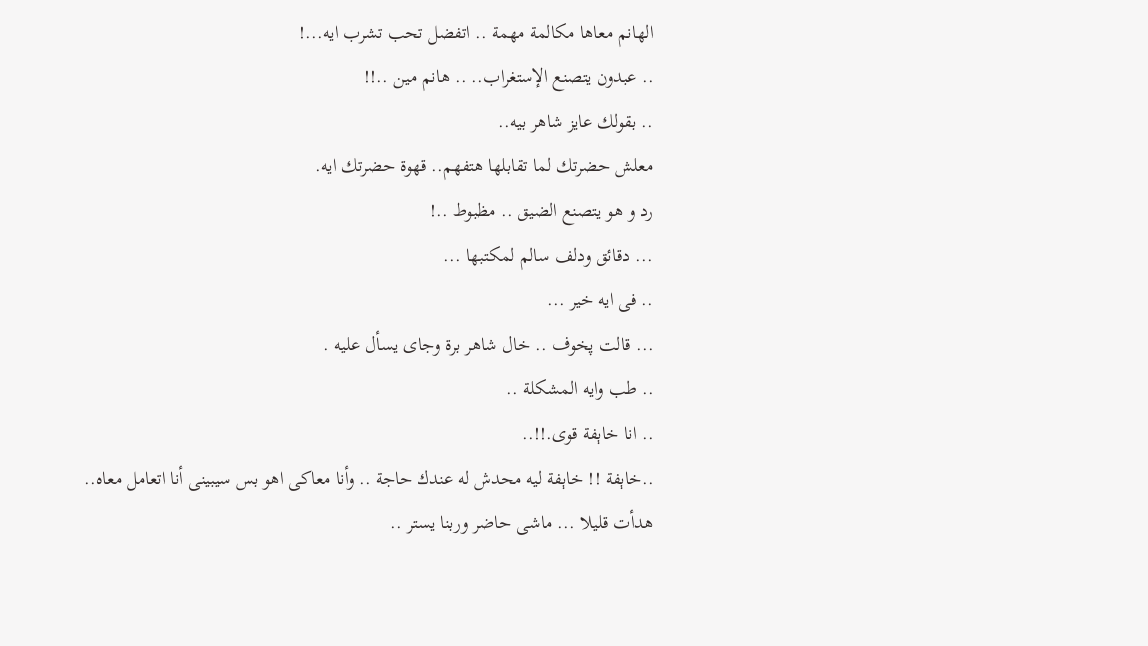الهانم معاها مكالمة مهمة .. اتفضل تحب تشرب ايه...!
.. عبدون يتصنع الإستغراب.. .. هانم مين ..!!
.. بقولك عايز شاهر بيه..
معلش حضرتك لما تقابلها هتفهم.. قهوة حضرتك ايه.
رد و هو يتصنع الضيق .. مظبوط ..!
... دقائق ودلف سالم لمكتبها ...
.. فى ايه خير ...
... قالت پخوف .. خال شاهر برة وجاى يسأل عليه .
.. طب وايه المشكلة ..
.. انا خاېفة قوى.!!..
..خاېفة !! خاېفة ليه محدش له عندك حاجة .. وأنا معاكى اهو بس سيبينى أنا اتعامل معاه..
هدأت قليلا ... ماشى حاضر وربنا يستر ..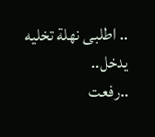.. اطلبى نهلة تخليه يدخل..
..رفعت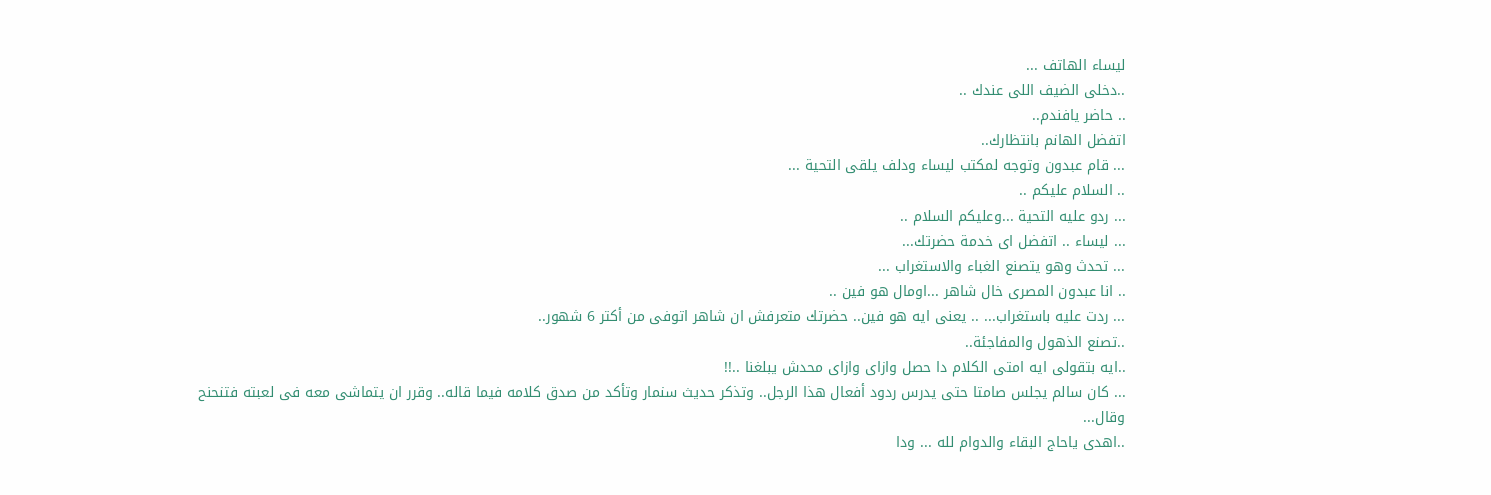ليساء الهاتف ...
..دخلى الضيف اللى عندك ..
.. حاضر يافندم..
اتفضل الهانم بانتظارك..
... قام عبدون وتوجه لمكتب ليساء ودلف يلقى التحية ...
.. السلام عليكم ..
... ردو عليه التحية ...وعليكم السلام ..
... ليساء .. اتفضل اى خدمة حضرتك...
... تحدث وهو يتصنع الغباء والاستغراب ...
.. انا عبدون المصرى خال شاهر ...اومال هو فين ..
... ردت عليه باستغراب... .. يعنى ايه هو فين.. حضرتك متعرفش ان شاهر اتوفى من أكتر 6 شهور..
..تصنع الذهول والمفاجئة..
..ايه بتقولى ايه امتى الكلام دا حصل وازاى وازاى محدش يبلغنا ..!!
... كان سالم يجلس صامتا حتى يدرس ردود أفعال هذا الرجل.. وتذكر حديث سنمار وتأكد من صدق كلامه فيما قاله.. وقرر ان يتماشى معه فى لعبته فتنحنح وقال...
..اهدى ياحاج البقاء والدوام لله ... ودا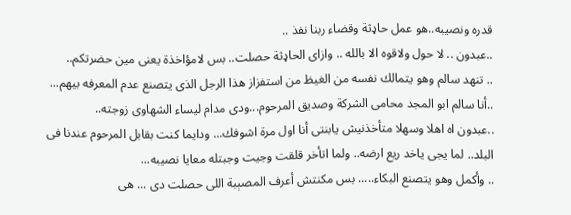قدره ونصيبه..هو عمل حاډثة وقضاء ربنا نفذ ..
..عبدون .. لا حول ولاقوه الا بالله .. وازاى الحاډثة حصلت.. بس لامؤاخذة يعنى مين حضرتكم..
.. تنهد سالم وهو يتمالك نفسه من الغيظ من استفزاز هذا الرجل الذى يتصنع عدم المعرفه بيهم...
..أنا سالم ابو المجد محامى الشركة وصديق المرحوم...ودى مدام ليساء الشهاوى زوجته..
..عبدون اه اهلا وسهلا متأخذنيش يابنتى أنا اول مرة اشوفك... ودايما كنت بقابل المرحوم عندنا فى البلد.. لما يجى ياخد ريع ارضه.. ولما اتأخر قلقت وجيت وجبتله معايا نصيبه...
.. وأكمل وهو يتصنع البكاء..... بس مكنتش أعرف المصېبة اللى حصلت دى ... هى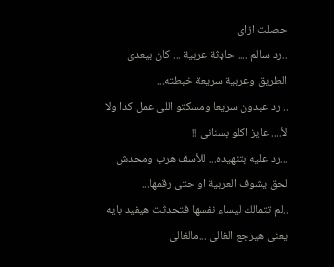حصلت ازاى
..رد سالم .... حاډثة عربية ... كان بيعدى الطريق وعربية سريعة خبطته...
.. رد عبدون سريعا ومسكتو اللى عمل كدا ولا لأ.... عايز اكلو بسنانى !!
...رد عليه بتنهيده... للأسف هرب ومحدش لحق يشوف العربية او حتى رقمها...
..لم تتمالك ليساء نفسها فتحدثت هيفيد بايه يعنى هيرجع الغالى ...مالغالى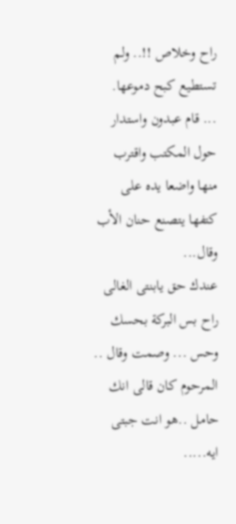راح وخلاص !!.. ولم تستطيع كبح دموعها.
... قام عبدون واستدار حول المكتب واقترب منها واضعا يده على كتفها يتصنع حنان الأب وقال...
عندك حق يابنتى الغالى راح بس البركة بحسك وحس ... وصمت وقال .. المرحوم كان قالى انك حامل ..هو انت جبتى ايه.....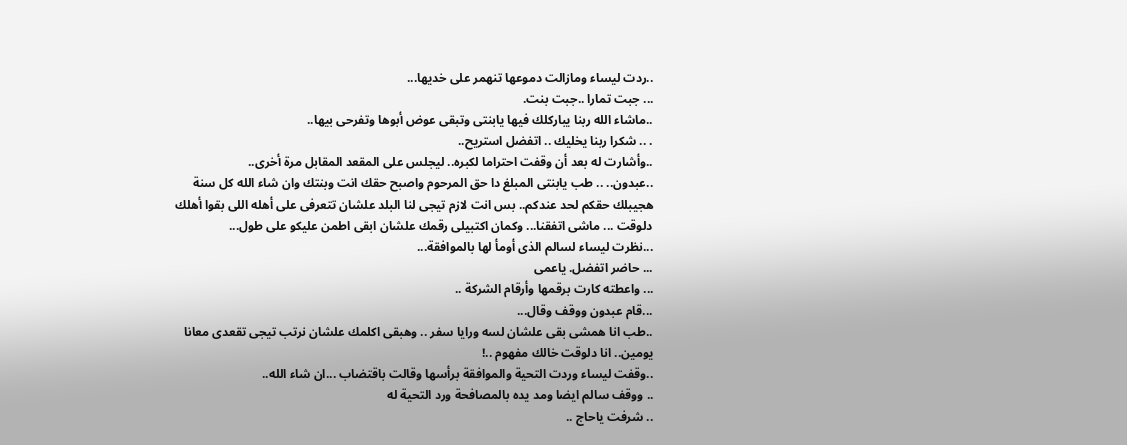..ردت ليساء ومازالت دموعها تنهمر على خديها...
... جبت تمارا ..جبت بنت.
..ماشاء الله ربنا يباركلك فيها يابنتى وتبقى عوض أبوها وتفرحى بيها..
. .. شكرا ربنا يخليك .. اتفضل استريح..
..وأشارت له بعد أن وقفت احتراما لكبره.. ليجلس على المقعد المقابل مرة أخرى..
..عبدون.. .. طب يابنتى المبلغ دا حق المرحوم واصبح حقك انت وبنتك وان شاء الله كل سنة هجيبلك حقكم لحد عندكم.. بس انت لازم تيجى لنا البلد علشان تتعرفى على أهله اللى بقوا أهلك دلوقت ... ماشى اتفقنا... وكمان اكتبيلى رقمك علشان ابقى اطمن عليكو على طول...
...نظرت ليساء لسالم الذى أومأ لها بالموافقة...
... حاضر اتفضل. ياعمى
... واعطته كارت برقمها وأرقام الشركة ..
...قام عبدون ووقف وقال...
..طب انا همشى بقى علشان لسه ورايا سفر .. وهبقى اكلمك علشان نرتب تيجى تقعدى معانا يومين.. انا دلوقت خالك مفهوم ..!
..وقفت ليساء وردت التحية والموافقة برأسها وقالت باقتضاب ...ان شاء الله..
.. ووقف سالم ايضا ومد يده بالمصافحة ورد التحية له
.. شرفت ياحاج ..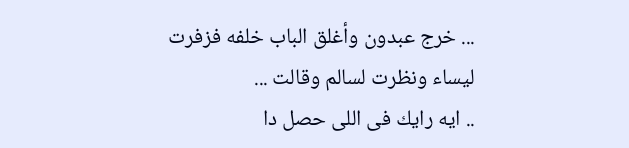... خرج عبدون وأغلق الباب خلفه فزفرت ليساء ونظرت لسالم وقالت ...
.. ايه رايك فى اللى حصل دا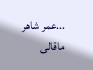...عمر شاهر ماقالى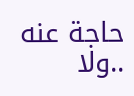حاجة عنه ..ولا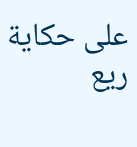على حكاية ريع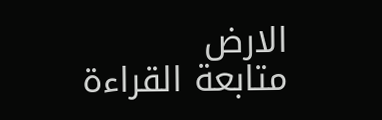الارض
متابعة القراءة